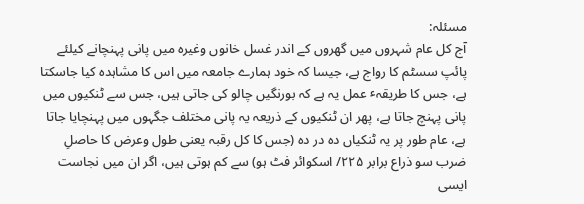مسئلہ:
آج کل عام شہروں میں گھروں کے اندر غسل خانوں وغیرہ میں پانی پہنچانے کیلئے پائپ سسٹم کا رواج ہے، جیسا کہ خود ہمارے جامعہ میں اس کا مشاہدہ کیا جاسکتا ہے، جس کا طریقہٴ عمل یہ ہے کہ بورنگیں چالو کی جاتی ہیں، جس سے ٹنکیوں میں پانی پہنچ جاتا ہے، پھر ان ٹنکیوں کے ذریعہ یہ پانی مختلف جگہوں میں پہنچایا جاتا ہے، عام طور پر یہ ٹنکیاں دہ در دہ (جس کا کل رقبہ یعنی طول وعرض کا حاصلِ ضرب سو ذراع برابر ۲۲۵/ اسکوائر فٹ ہو) سے کم ہوتی ہیں، اگر ان میں نجاست ایسی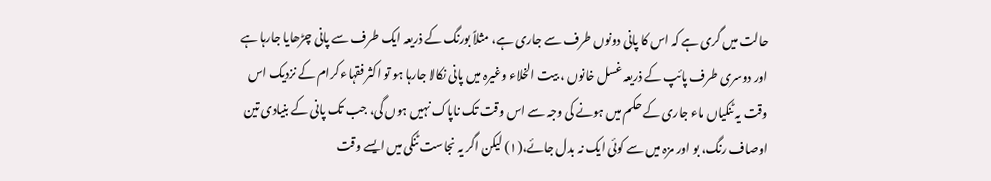حالت میں گری ہے کہ اس کا پانی دونوں طرف سے جاری ہے، مثلاً بورنگ کے ذریعہ ایک طرف سے پانی چڑھایا جارہا ہے اور دوسری طرف پائپ کے ذریعہ غسل خانوں ، بیت الخلاء وغیرہ میں پانی نکالا جارہا ہو تو اکثر فقہاء کرام کے نزدیک اس وقت یہ ٹنکیاں ماء جاری کے حکم میں ہونے کی وجہ سے اس وقت تک ناپاک نہیں ہوں گی، جب تک پانی کے بنیادی تین اوصاف رنگ، بو اور مزہ میں سے کوئی ایک نہ بدل جائے،(۱) لیکن اگر یہ نجاست ٹنکی میں ایسے وقت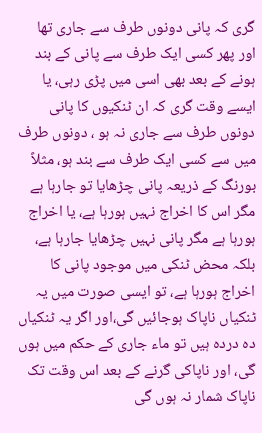گری کہ پانی دونوں طرف سے جاری تھا اور پھر کسی ایک طرف سے پانی کے بند ہونے کے بعد بھی اسی میں پڑی رہی، یا ایسے وقت گری کہ ان ٹنکیوں کا پانی دونوں طرف سے جاری نہ ہو ، دونوں طرف میں سے کسی ایک طرف سے بند ہو، مثلاً بورنگ کے ذریعہ پانی چڑھایا تو جارہا ہے مگر اس کا اخراج نہیں ہورہا ہے، یا اخراج ہورہا ہے مگر پانی نہیں چڑھایا جارہا ہے، بلکہ محض ٹنکی میں موجود پانی کا اخراج ہورہا ہے، تو ایسی صورت میں یہ ٹنکیاں ناپاک ہوجائیں گی،اور اگر یہ ٹنکیاں دہ دردہ ہیں تو ماء جاری کے حکم میں ہوں گی، اور ناپاکی گرنے کے بعد اس وقت تک ناپاک شمار نہ ہوں گی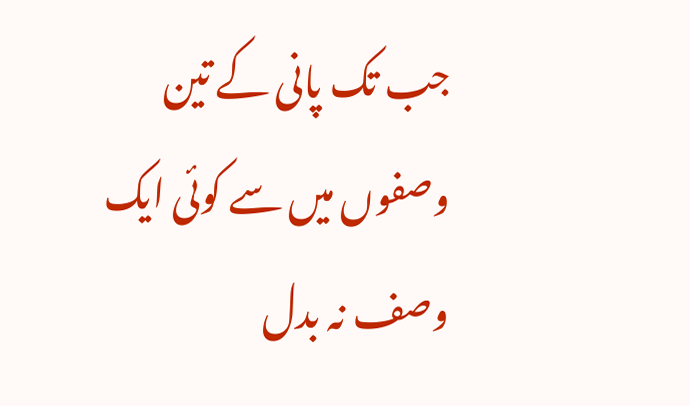جب تک پانی کے تین وصفوں میں سے کوئی ایک وصف نہ بدل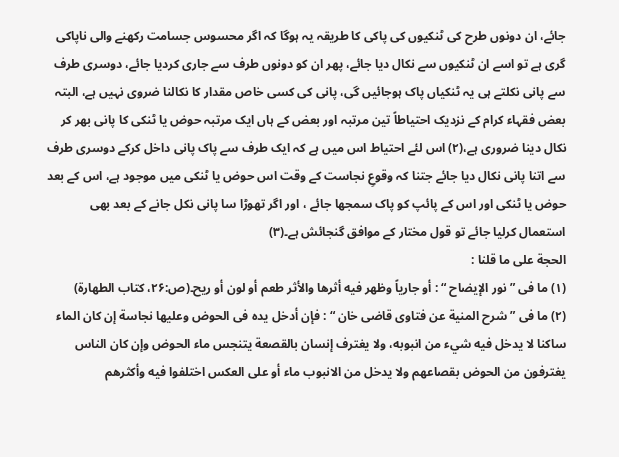جائے، ان دونوں طرح کی ٹنکیوں کی پاکی کا طریقہ یہ ہوگا کہ اگر محسوس جسامت رکھنے والی ناپاکی گری ہے تو اسے ان ٹنکیوں سے نکال دیا جائے، پھر ان کو دونوں طرف سے جاری کردیا جائے، دوسری طرف سے پانی نکلتے ہی یہ ٹنکیاں پاک ہوجائیں گی، پانی کی کسی خاص مقدار کا نکالنا ضروی نہیں ہے، البتہ بعض فقہاء کرام کے نزدیک احتیاطاً تین مرتبہ اور بعض کے ہاں ایک مرتبہ حوض یا ٹنکی کا پانی بھر کر نکال دینا ضروری ہے،(۲) اس لئے احتیاط اس میں ہے کہ ایک طرف سے پاک پانی داخل کرکے دوسری طرف سے اتنا پانی نکال دیا جائے جتنا کہ وقوعِ نجاست کے وقت اس حوض یا ٹنکی میں موجود ہے، اس کے بعد حوض یا ٹنکی اور اس کے پائپ کو پاک سمجھا جائے ، اور اگر تھوڑا سا پانی نکل جانے کے بعد بھی استعمال کرلیا جائے تو قول مختار کے موافق گنجائش ہے۔(۳)
الحجة علی ما قلنا :
(۱) ما فی ” نور الإیضاح “ : أو جاریاً وظهر فیه أثرها والأثر طعم أو لون أو ریح۔(ص:۲۶، کتاب الطهارة)
(۲) ما فی ” شرح المنیة عن فتاوی قاضی خان “ : فإن أدخل یده فی الحوض وعلیها نجاسة إن کان الماء ساکنا لا یدخل فیه شيء من انبوبه، ولا یغترف إنسان بالقصعة یتنجس ماء الحوض وإن کان الناس یغترفون من الحوض بقصاعهم ولا یدخل من الانبوب ماء أو علی العکس اختلفوا فیه وأکثرهم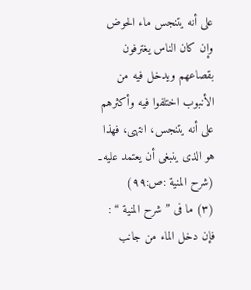علی أنه یتنجس ماء الحوض وإن کان الناس یغترفون بقصاعهم ویدخل فیه من الأنبوب اختلفوا فیه وأکثرهم علی أنه یتنجس، انتهی، فهذا هو الذی ینبغی أن یعتمد علیه۔ (شرح المنیة :ص:۹۹)
(۳) ما فی ” شرح المنیة “ : فإن دخل الماء من جانب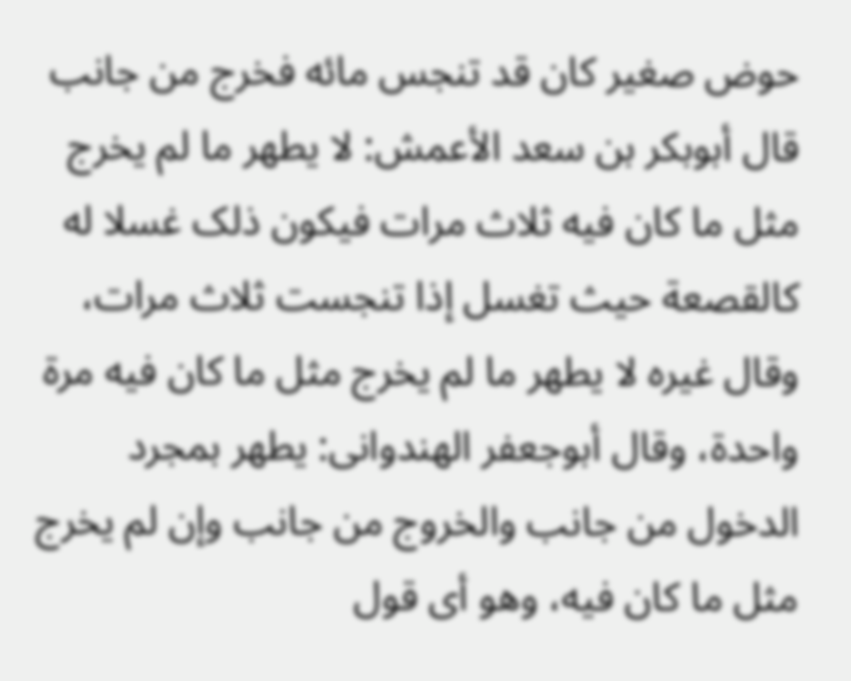حوض صغیر کان قد تنجس مائه فخرج من جانب قال أبوبکر بن سعد الأعمش: لا یطهر ما لم یخرج مثل ما کان فیه ثلاث مرات فیکون ذلک غسلا له کالقصعة حیث تغسل إذا تنجست ثلاث مرات، وقال غیره لا یطهر ما لم یخرج مثل ما کان فیه مرة واحدة، وقال أبوجعفر الهندوانی: یطهر بمجرد الدخول من جانب والخروج من جانب وإن لم یخرج مثل ما کان فیه، وهو أی قول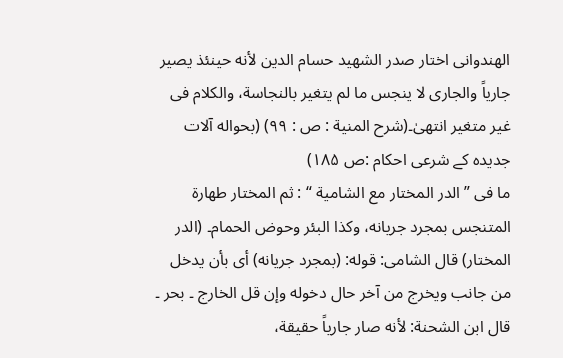الهندوانی اختار صدر الشهید حسام الدین لأنه حینئذ یصیر جاریاً والجاری لا ینجس ما لم یتغیر بالنجاسة، والکلام فی غیر متغیر انتهیٰ۔(شرح المنیة : ص : ۹۹) (بحواله آلات جدیده کے شرعی احکام :ص ۱۸۵)
ما فی ” الدر المختار مع الشامیة “ : ثم المختار طهارة المتنجس بمجرد جریانه، وکذا البئر وحوض الحمام۔ (الدر المختار) قال الشامی: قوله: (بمجرد جریانه) أی بأن یدخل من جانب ویخرج من آخر حال دخوله وإن قل الخارج ۔ بحر ۔ قال ابن الشحنة: لأنه صار جاریاً حقیقة،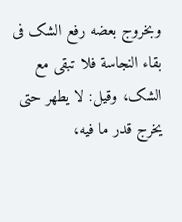وبخروج بعضه رفع الشک فی بقاء النجاسة فلا تبقی مع الشک، وقیل: لا یطهر حتی یخرج قدر ما فیه،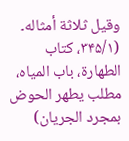وقیل ثلاثة أمثاله۔ (۳۴۵/۱، کتاب الطهارة، باب المیاه، مطلب یطهر الحوض بمجرد الجریان)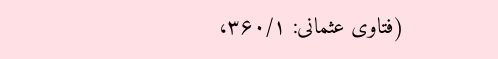(فتاوی عثمانی: ۳۶۰/۱،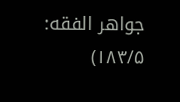جواهر الفقه: ۱۸۳/۵)